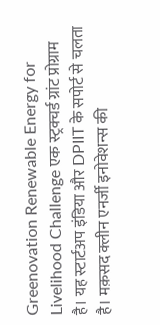Greenovation Renewable Energy for Livelihood Challenge एक स्ट्रक्चर्ड ग्रांट प्रोग्राम है। यह स्टार्टअप इंडिया और DPIIT के सपोर्ट से चलता है। मक़सद क्लीन एनर्जी इनोवेशन्स की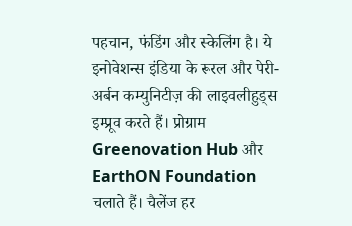पहचान, फंडिंग और स्केलिंग है। ये इनोवेशन्स इंडिया के रूरल और पेरी-अर्बन कम्युनिटीज़ की लाइवलीहुड्स इम्प्रूव करते हैं। प्रोग्राम Greenovation Hub और EarthON Foundation चलाते हैं। चैलेंज हर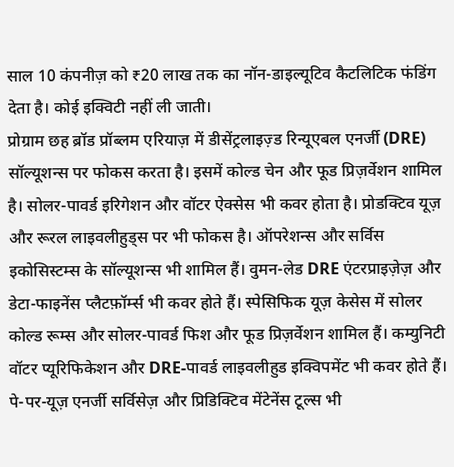साल 10 कंपनीज़ को ₹20 लाख तक का नॉन-डाइल्यूटिव कैटलिटिक फंडिंग देता है। कोई इक्विटी नहीं ली जाती।
प्रोग्राम छह ब्रॉड प्रॉब्लम एरियाज़ में डीसेंट्रलाइज़्ड रिन्यूएबल एनर्जी (DRE) सॉल्यूशन्स पर फोकस करता है। इसमें कोल्ड चेन और फूड प्रिज़र्वेशन शामिल है। सोलर-पावर्ड इरिगेशन और वॉटर ऐक्सेस भी कवर होता है। प्रोडक्टिव यूज़ और रूरल लाइवलीहुड्स पर भी फोकस है। ऑपरेशन्स और सर्विस इकोसिस्टम्स के सॉल्यूशन्स भी शामिल हैं। वुमन-लेड DRE एंटरप्राइज़ेज़ और डेटा-फाइनेंस प्लैटफ़ॉर्म्स भी कवर होते हैं। स्पेसिफिक यूज़ केसेस में सोलर कोल्ड रूम्स और सोलर-पावर्ड फिश और फूड प्रिज़र्वेशन शामिल हैं। कम्युनिटी वॉटर प्यूरिफिकेशन और DRE-पावर्ड लाइवलीहुड इक्विपमेंट भी कवर होते हैं। पे-पर-यूज़ एनर्जी सर्विसेज़ और प्रिडिक्टिव मेंटेनेंस टूल्स भी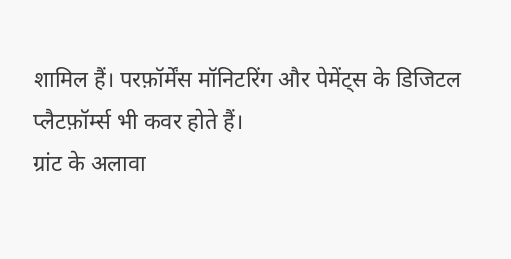शामिल हैं। परफ़ॉर्मेंस मॉनिटरिंग और पेमेंट्स के डिजिटल प्लैटफ़ॉर्म्स भी कवर होते हैं।
ग्रांट के अलावा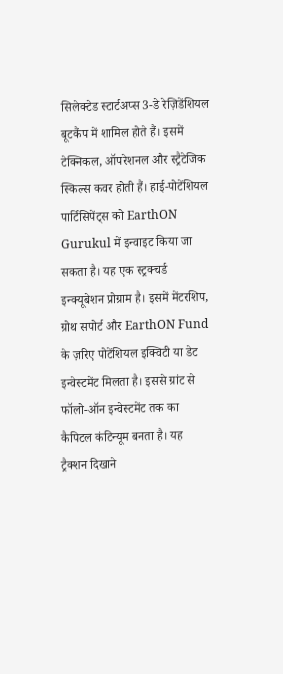सिलेक्टेड स्टार्टअप्स 3-डे रेज़िडेंशियल बूटकैंप में शामिल होते हैं। इसमें टेक्निकल, ऑपरेशनल और स्ट्रैटेजिक स्किल्स कवर होती हैं। हाई-पोटेंशियल पार्टिसिपेंट्स को EarthON Gurukul में इन्वाइट किया जा सकता है। यह एक स्ट्रक्चर्ड इन्क्यूबेशन प्रोग्राम है। इसमें मेंटरशिप, ग्रोथ सपोर्ट और EarthON Fund के ज़रिए पोटेंशियल इक्विटी या डेट इन्वेस्टमेंट मिलता है। इससे ग्रांट से फॉलो-ऑन इन्वेस्टमेंट तक का कैपिटल कंटिन्यूम बनता है। यह ट्रैक्शन दिखाने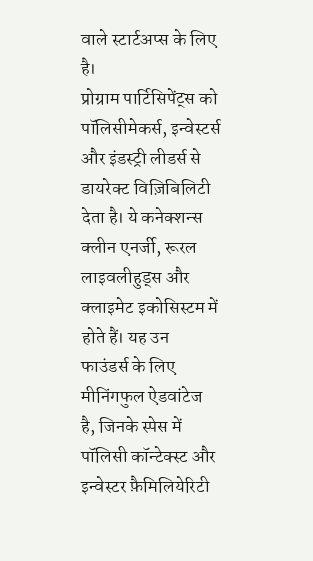वाले स्टार्टअप्स के लिए है।
प्रोग्राम पार्टिसिपेंट्स को पॉलिसीमेकर्स, इन्वेस्टर्स और इंडस्ट्री लीडर्स से डायरेक्ट विज़िबिलिटी देता है। ये कनेक्शन्स क्लीन एनर्जी, रूरल लाइवलीहुड्स और क्लाइमेट इकोसिस्टम में होते हैं। यह उन फाउंडर्स के लिए मीनिंगफुल ऐडवांटेज है, जिनके स्पेस में पॉलिसी कॉन्टेक्स्ट और इन्वेस्टर फ़ैमिलियेरिटी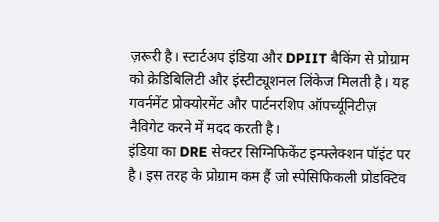ज़रूरी है। स्टार्टअप इंडिया और DPIIT बैकिंग से प्रोग्राम को क्रेडिबिलिटी और इंस्टीट्यूशनल लिंकेज मिलती है। यह गवर्नमेंट प्रोक्योरमेंट और पार्टनरशिप ऑपर्च्यूनिटीज़ नैविगेट करने में मदद करती है।
इंडिया का DRE सेक्टर सिग्निफिकेंट इन्फ्लेक्शन पॉइंट पर है। इस तरह के प्रोग्राम कम हैं जो स्पेसिफिकली प्रोडक्टिव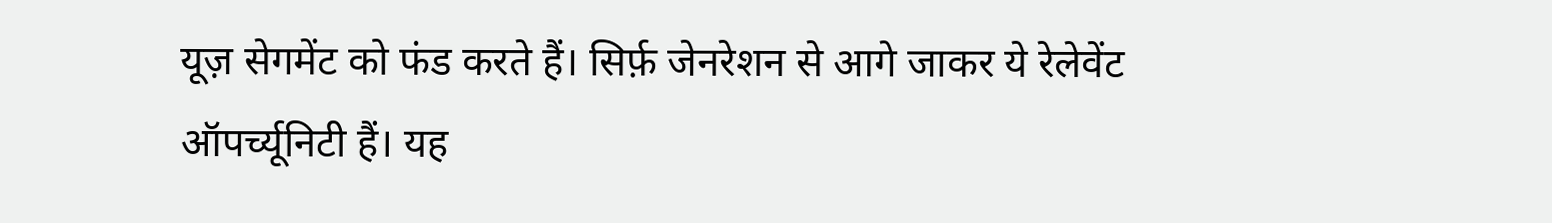यूज़ सेगमेंट को फंड करते हैं। सिर्फ़ जेनरेशन से आगे जाकर ये रेलेवेंट ऑपर्च्यूनिटी हैं। यह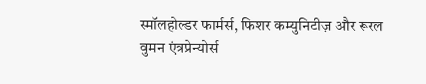स्मॉलहोल्डर फार्मर्स, फिशर कम्युनिटीज़ और रूरल वुमन एंत्रप्रेन्योर्स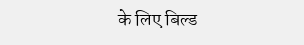के लिए बिल्ड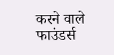करने वाले फाउंडर्स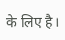के लिए है।